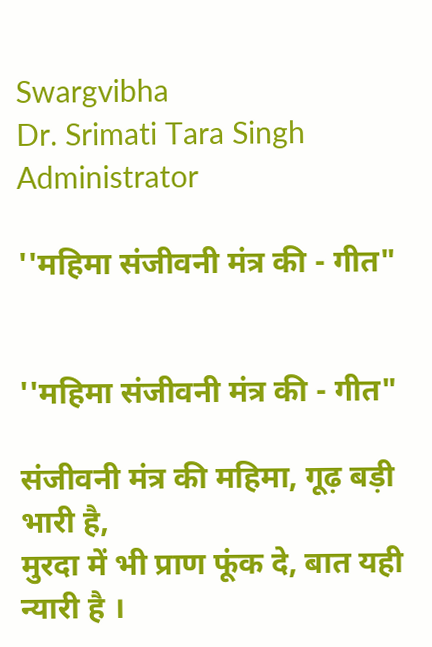Swargvibha
Dr. Srimati Tara Singh
Administrator

''महिमा संजीवनी मंत्र की - गीत"


''महिमा संजीवनी मंत्र की - गीत"

संजीवनी मंत्र की महिमा, गूढ़ बड़ी भारी है,
मुरदा में भी प्राण फूंक दे, बात यही न्यारी है ।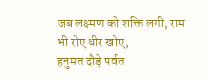जब लक्ष्मण को शक्ति लगी, राम भी रोए धीर खोए,
हनुमत दौड़े पर्वत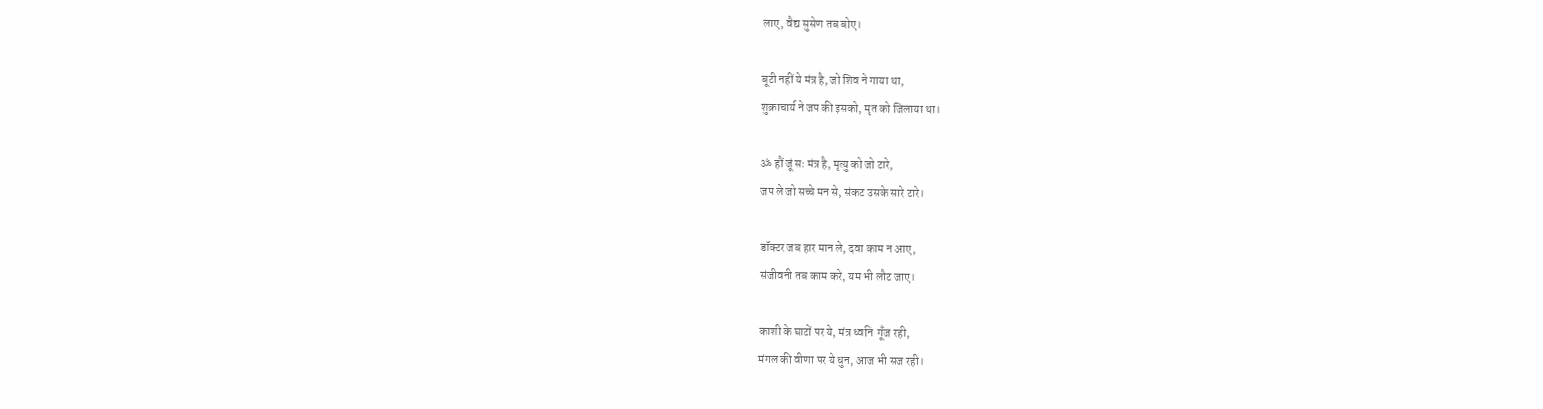लाए, वैद्य सुसेण तब बोए।

बूटी नहीं ये मंत्र है, जो शिव ने गाया था,
शुक्राचार्य ने जप की इसको, मृत को जिलाया था।

ॐ हौं जूं सः मंत्र है, मृत्यु को जो टारे,
जप ले जो सच्चे मन से, संकट उसके सारे टारे।

डॉक्टर जब हार मान ले, दवा काम न आए,
संजीवनी तब काम करे, यम भी लौट जाए।

काशी के घाटों पर ये, मंत्र ध्वनि  गूँज रही,
मंगल की वीणा पर ये धुन, आज भी सज रही।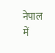नेपाल में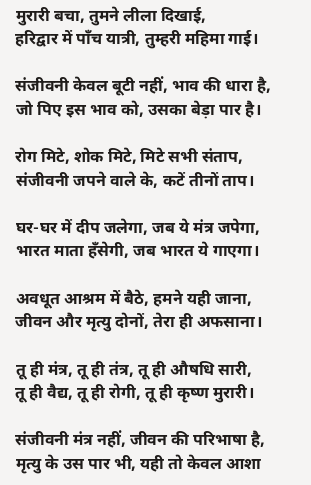मुरारी बचा, तुमने लीला दिखाई,
हरिद्वार में पाँच यात्री, तुम्हरी महिमा गाई।

संजीवनी केवल बूटी नहीं, भाव की धारा है,
जो पिए इस भाव को, उसका बेड़ा पार है।

रोग मिटे, शोक मिटे, मिटे सभी संताप,
संजीवनी जपने वाले के, कटें तीनों ताप।

घर-घर में दीप जलेगा, जब ये मंत्र जपेगा,
भारत माता हँसेगी, जब भारत ये गाएगा।

अवधूत आश्रम में बैठे, हमने यही जाना,
जीवन और मृत्यु दोनों, तेरा ही अफसाना।

तू ही मंत्र, तू ही तंत्र, तू ही औषधि सारी,
तू ही वैद्य, तू ही रोगी, तू ही कृष्ण मुरारी।

संजीवनी मंत्र नहीं, जीवन की परिभाषा है,
मृत्यु के उस पार भी, यही तो केवल आशा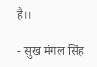है।।

- सुख मंगल सिंह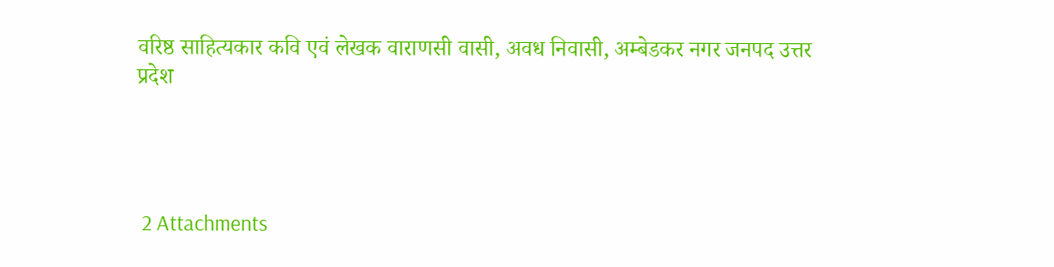वरिष्ठ साहित्यकार कवि एवं लेखक वाराणसी वासी, अवध निवासी, अम्बेडकर नगर जनपद उत्तर प्रदेश




 2 Attachments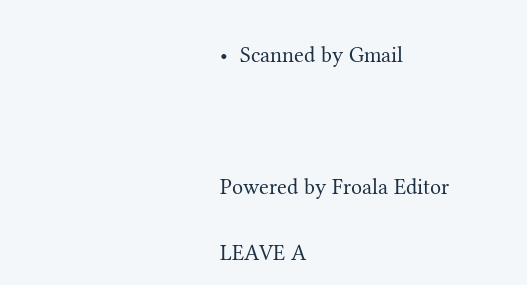•  Scanned by Gmail



Powered by Froala Editor

LEAVE A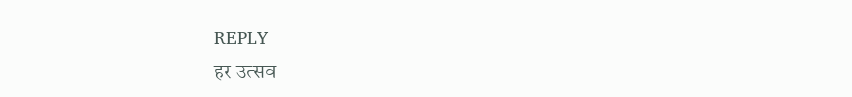REPLY
हर उत्सव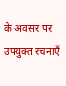के अवसर पर उपयुक्त रचनाएँ